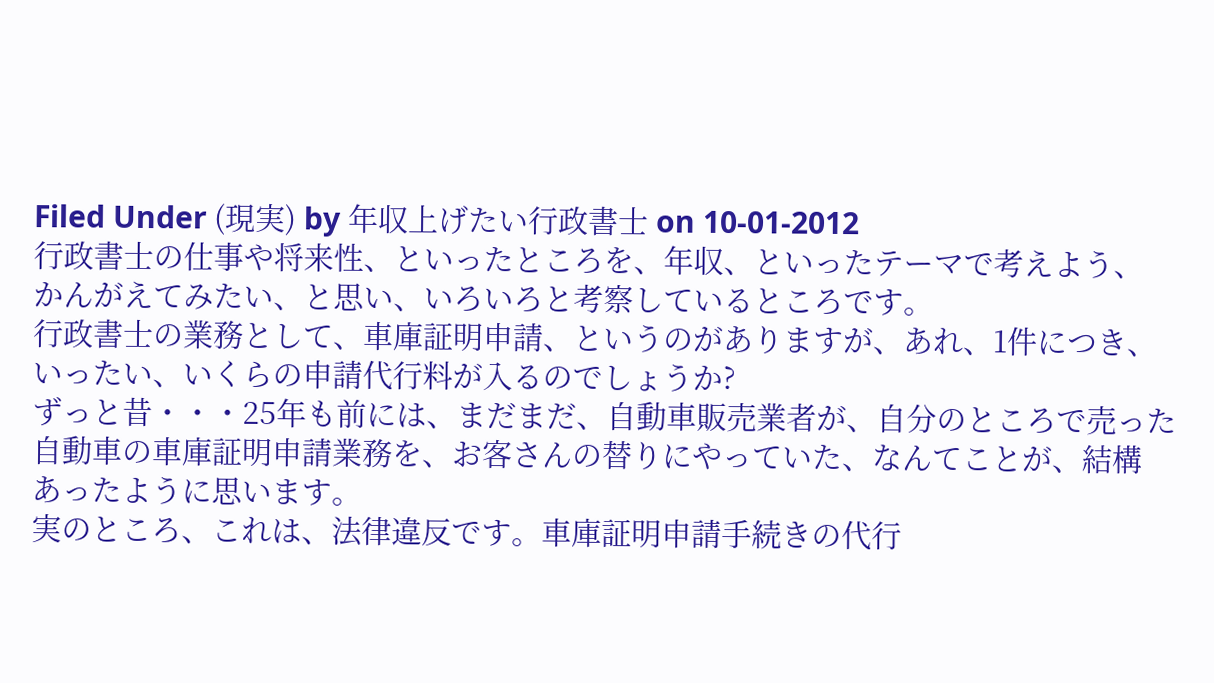Filed Under (現実) by 年収上げたい行政書士 on 10-01-2012
行政書士の仕事や将来性、といったところを、年収、といったテーマで考えよう、
かんがえてみたい、と思い、いろいろと考察しているところです。
行政書士の業務として、車庫証明申請、というのがありますが、あれ、1件につき、
いったい、いくらの申請代行料が入るのでしょうか?
ずっと昔・・・25年も前には、まだまだ、自動車販売業者が、自分のところで売った
自動車の車庫証明申請業務を、お客さんの替りにやっていた、なんてことが、結構
あったように思います。
実のところ、これは、法律違反です。車庫証明申請手続きの代行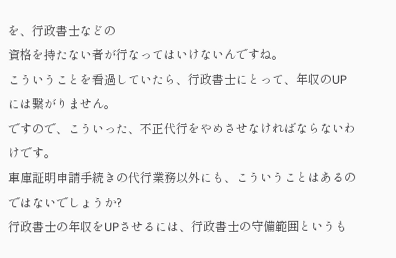を、行政書士などの
資格を持たない者が行なってはいけないんですね。
こういうことを看過していたら、行政書士にとって、年収のUPには繋がりません。
ですので、こういった、不正代行をやめさせなければならないわけです。
車庫証明申請手続きの代行業務以外にも、こういうことはあるのではないでしょうか?
行政書士の年収をUPさせるには、行政書士の守備範囲というも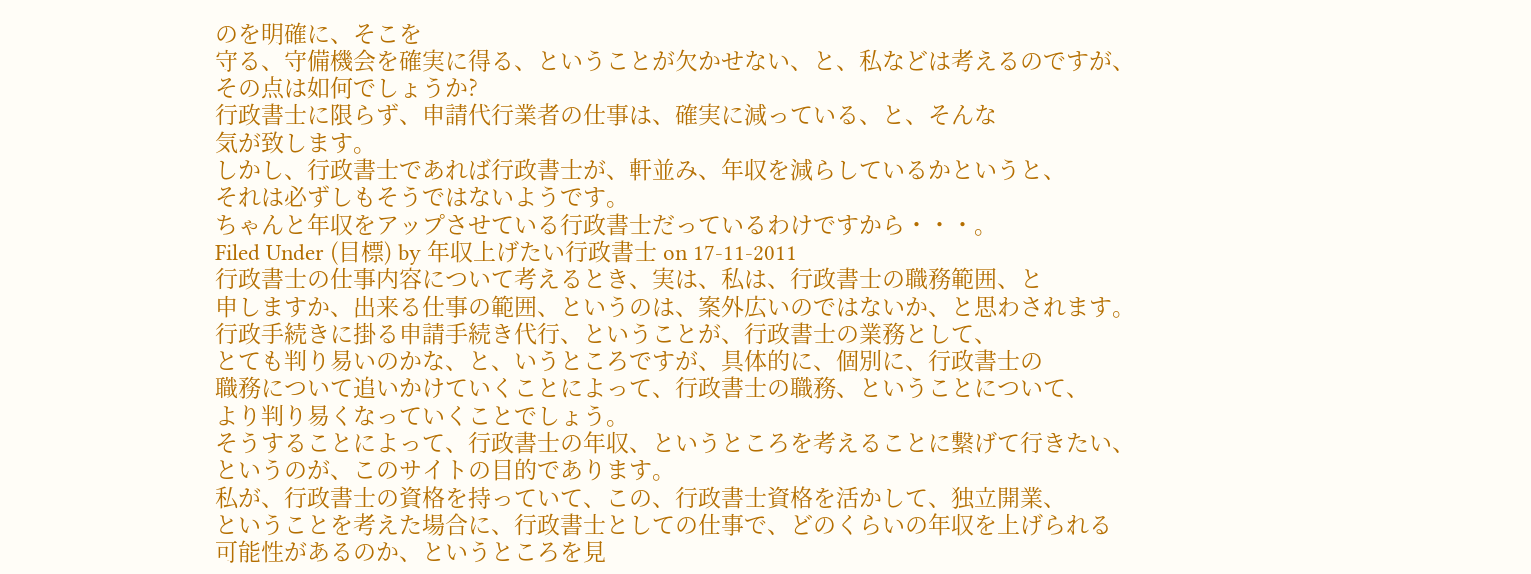のを明確に、そこを
守る、守備機会を確実に得る、ということが欠かせない、と、私などは考えるのですが、
その点は如何でしょうか?
行政書士に限らず、申請代行業者の仕事は、確実に減っている、と、そんな
気が致します。
しかし、行政書士であれば行政書士が、軒並み、年収を減らしているかというと、
それは必ずしもそうではないようです。
ちゃんと年収をアップさせている行政書士だっているわけですから・・・。
Filed Under (目標) by 年収上げたい行政書士 on 17-11-2011
行政書士の仕事内容について考えるとき、実は、私は、行政書士の職務範囲、と
申しますか、出来る仕事の範囲、というのは、案外広いのではないか、と思わされます。
行政手続きに掛る申請手続き代行、ということが、行政書士の業務として、
とても判り易いのかな、と、いうところですが、具体的に、個別に、行政書士の
職務について追いかけていくことによって、行政書士の職務、ということについて、
より判り易くなっていくことでしょう。
そうすることによって、行政書士の年収、というところを考えることに繋げて行きたい、
というのが、このサイトの目的であります。
私が、行政書士の資格を持っていて、この、行政書士資格を活かして、独立開業、
ということを考えた場合に、行政書士としての仕事で、どのくらいの年収を上げられる
可能性があるのか、というところを見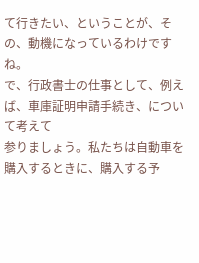て行きたい、ということが、その、動機になっているわけですね。
で、行政書士の仕事として、例えば、車庫証明申請手続き、について考えて
参りましょう。私たちは自動車を購入するときに、購入する予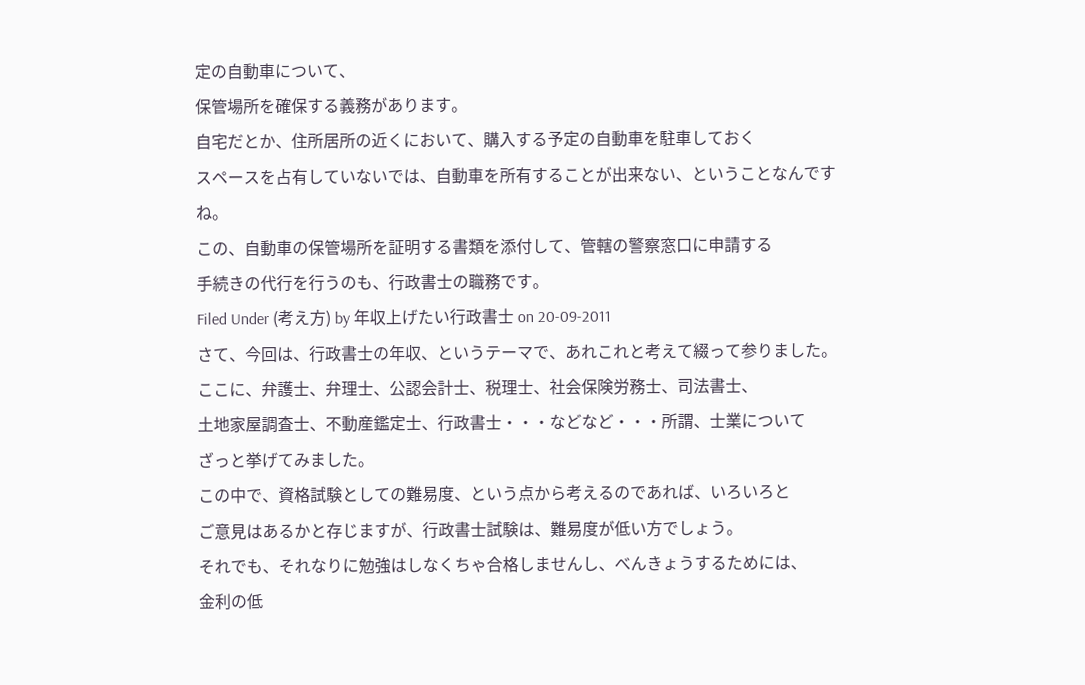定の自動車について、
保管場所を確保する義務があります。
自宅だとか、住所居所の近くにおいて、購入する予定の自動車を駐車しておく
スペースを占有していないでは、自動車を所有することが出来ない、ということなんですね。
この、自動車の保管場所を証明する書類を添付して、管轄の警察窓口に申請する
手続きの代行を行うのも、行政書士の職務です。
Filed Under (考え方) by 年収上げたい行政書士 on 20-09-2011
さて、今回は、行政書士の年収、というテーマで、あれこれと考えて綴って参りました。
ここに、弁護士、弁理士、公認会計士、税理士、社会保険労務士、司法書士、
土地家屋調査士、不動産鑑定士、行政書士・・・などなど・・・所謂、士業について
ざっと挙げてみました。
この中で、資格試験としての難易度、という点から考えるのであれば、いろいろと
ご意見はあるかと存じますが、行政書士試験は、難易度が低い方でしょう。
それでも、それなりに勉強はしなくちゃ合格しませんし、べんきょうするためには、
金利の低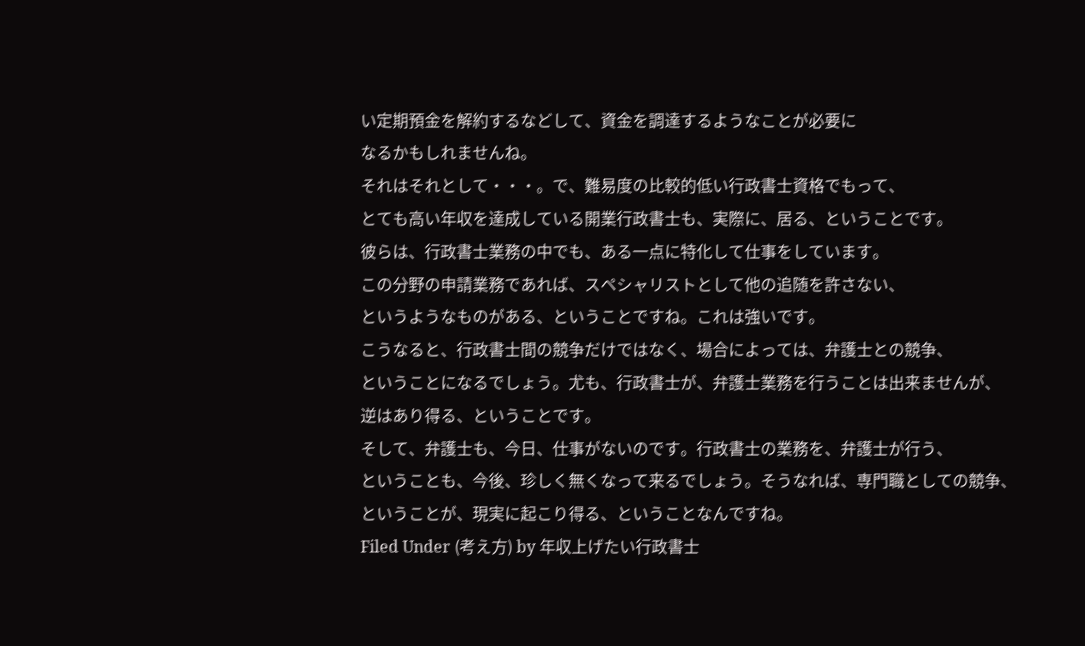い定期預金を解約するなどして、資金を調達するようなことが必要に
なるかもしれませんね。
それはそれとして・・・。で、難易度の比較的低い行政書士資格でもって、
とても高い年収を達成している開業行政書士も、実際に、居る、ということです。
彼らは、行政書士業務の中でも、ある一点に特化して仕事をしています。
この分野の申請業務であれば、スペシャリストとして他の追随を許さない、
というようなものがある、ということですね。これは強いです。
こうなると、行政書士間の競争だけではなく、場合によっては、弁護士との競争、
ということになるでしょう。尤も、行政書士が、弁護士業務を行うことは出来ませんが、
逆はあり得る、ということです。
そして、弁護士も、今日、仕事がないのです。行政書士の業務を、弁護士が行う、
ということも、今後、珍しく無くなって来るでしょう。そうなれば、専門職としての競争、
ということが、現実に起こり得る、ということなんですね。
Filed Under (考え方) by 年収上げたい行政書士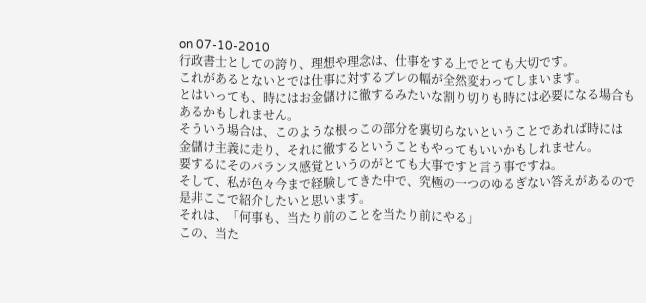on 07-10-2010
行政書士としての誇り、理想や理念は、仕事をする上でとても大切です。
これがあるとないとでは仕事に対するブレの幅が全然変わってしまいます。
とはいっても、時にはお金儲けに徹するみたいな割り切りも時には必要になる場合も
あるかもしれません。
そういう場合は、このような根っこの部分を裏切らないということであれば時には
金儲け主義に走り、それに徹するということもやってもいいかもしれません。
要するにそのバランス感覚というのがとても大事ですと言う事ですね。
そして、私が色々今まで経験してきた中で、究極の一つのゆるぎない答えがあるので
是非ここで紹介したいと思います。
それは、「何事も、当たり前のことを当たり前にやる」
この、当た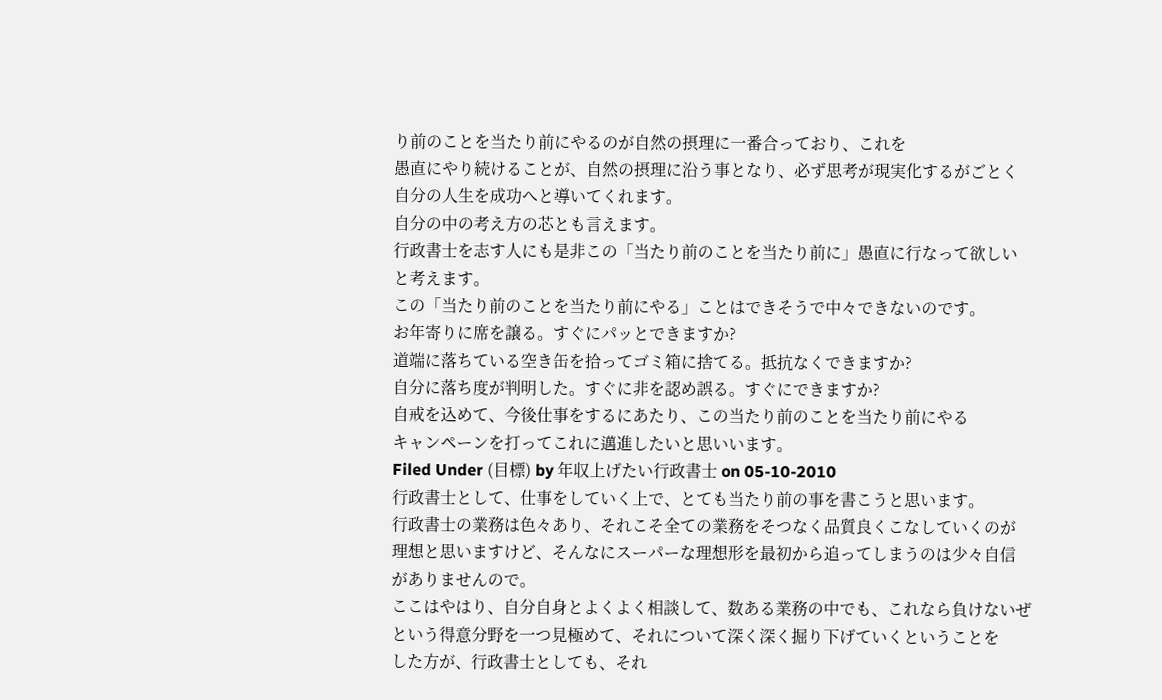り前のことを当たり前にやるのが自然の摂理に一番合っており、これを
愚直にやり続けることが、自然の摂理に沿う事となり、必ず思考が現実化するがごとく
自分の人生を成功へと導いてくれます。
自分の中の考え方の芯とも言えます。
行政書士を志す人にも是非この「当たり前のことを当たり前に」愚直に行なって欲しい
と考えます。
この「当たり前のことを当たり前にやる」ことはできそうで中々できないのです。
お年寄りに席を譲る。すぐにパッとできますか?
道端に落ちている空き缶を拾ってゴミ箱に捨てる。抵抗なくできますか?
自分に落ち度が判明した。すぐに非を認め誤る。すぐにできますか?
自戒を込めて、今後仕事をするにあたり、この当たり前のことを当たり前にやる
キャンペーンを打ってこれに邁進したいと思いいます。
Filed Under (目標) by 年収上げたい行政書士 on 05-10-2010
行政書士として、仕事をしていく上で、とても当たり前の事を書こうと思います。
行政書士の業務は色々あり、それこそ全ての業務をそつなく品質良くこなしていくのが
理想と思いますけど、そんなにスーパーな理想形を最初から追ってしまうのは少々自信
がありませんので。
ここはやはり、自分自身とよくよく相談して、数ある業務の中でも、これなら負けないぜ
という得意分野を一つ見極めて、それについて深く深く掘り下げていくということを
した方が、行政書士としても、それ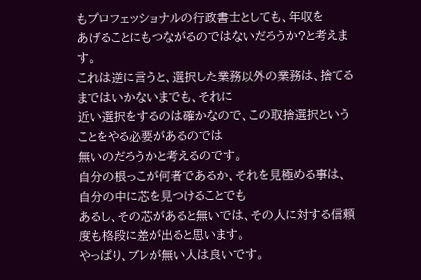もプロフェッショナルの行政書士としても、年収を
あげることにもつながるのではないだろうか?と考えます。
これは逆に言うと、選択した業務以外の業務は、捨てるまではいかないまでも、それに
近い選択をするのは確かなので、この取捨選択ということをやる必要があるのでは
無いのだろうかと考えるのです。
自分の根っこが何者であるか、それを見極める事は、自分の中に芯を見つけることでも
あるし、その芯があると無いでは、その人に対する信頼度も格段に差が出ると思います。
やっぱり、ブレが無い人は良いです。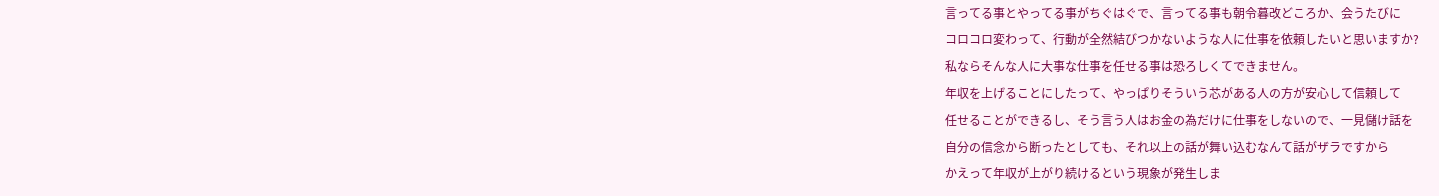言ってる事とやってる事がちぐはぐで、言ってる事も朝令暮改どころか、会うたびに
コロコロ変わって、行動が全然結びつかないような人に仕事を依頼したいと思いますか?
私ならそんな人に大事な仕事を任せる事は恐ろしくてできません。
年収を上げることにしたって、やっぱりそういう芯がある人の方が安心して信頼して
任せることができるし、そう言う人はお金の為だけに仕事をしないので、一見儲け話を
自分の信念から断ったとしても、それ以上の話が舞い込むなんて話がザラですから
かえって年収が上がり続けるという現象が発生しま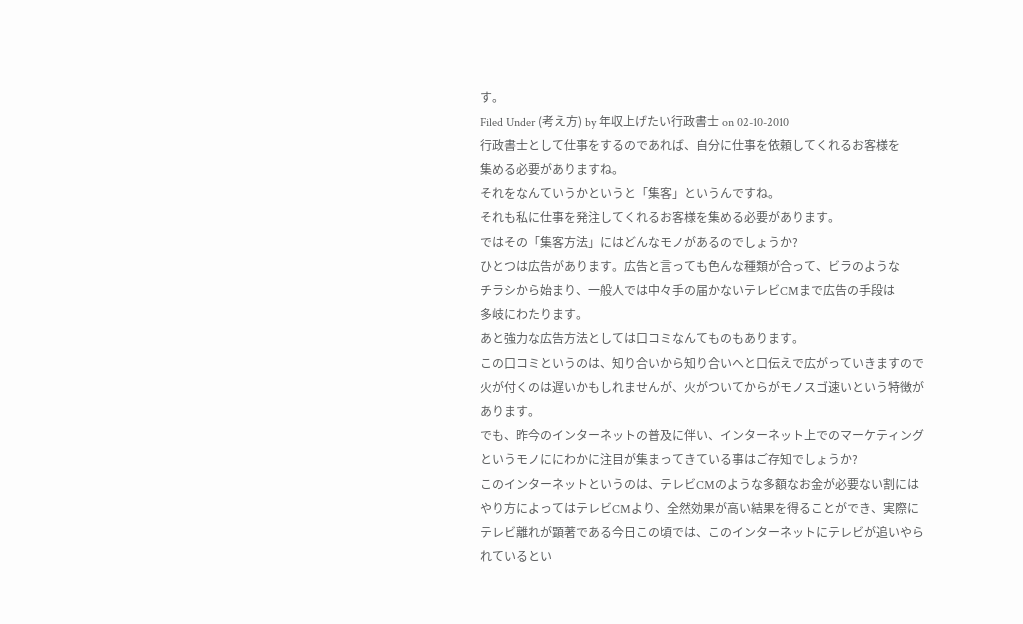す。
Filed Under (考え方) by 年収上げたい行政書士 on 02-10-2010
行政書士として仕事をするのであれば、自分に仕事を依頼してくれるお客様を
集める必要がありますね。
それをなんていうかというと「集客」というんですね。
それも私に仕事を発注してくれるお客様を集める必要があります。
ではその「集客方法」にはどんなモノがあるのでしょうか?
ひとつは広告があります。広告と言っても色んな種類が合って、ビラのような
チラシから始まり、一般人では中々手の届かないテレビCMまで広告の手段は
多岐にわたります。
あと強力な広告方法としては口コミなんてものもあります。
この口コミというのは、知り合いから知り合いへと口伝えで広がっていきますので
火が付くのは遅いかもしれませんが、火がついてからがモノスゴ速いという特徴が
あります。
でも、昨今のインターネットの普及に伴い、インターネット上でのマーケティング
というモノににわかに注目が集まってきている事はご存知でしょうか?
このインターネットというのは、テレビCMのような多額なお金が必要ない割には
やり方によってはテレビCMより、全然効果が高い結果を得ることができ、実際に
テレビ離れが顕著である今日この頃では、このインターネットにテレビが追いやら
れているとい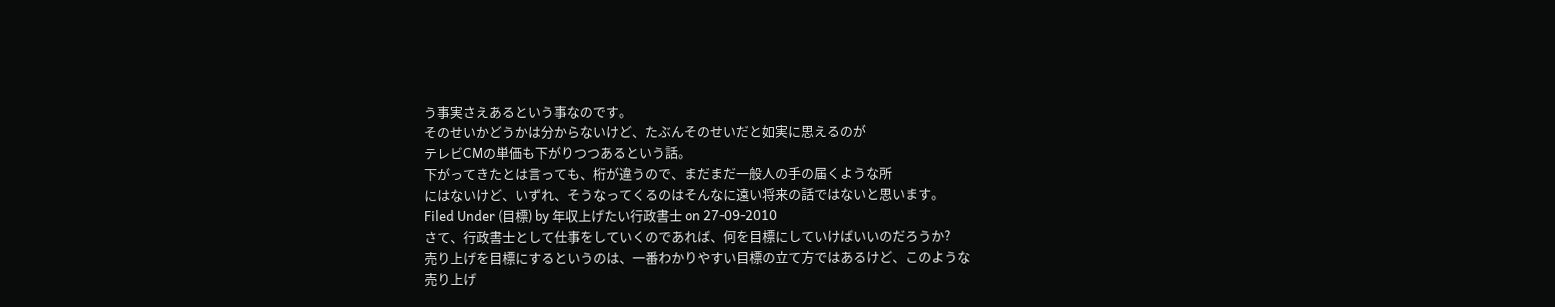う事実さえあるという事なのです。
そのせいかどうかは分からないけど、たぶんそのせいだと如実に思えるのが
テレビCMの単価も下がりつつあるという話。
下がってきたとは言っても、桁が違うので、まだまだ一般人の手の届くような所
にはないけど、いずれ、そうなってくるのはそんなに遠い将来の話ではないと思います。
Filed Under (目標) by 年収上げたい行政書士 on 27-09-2010
さて、行政書士として仕事をしていくのであれば、何を目標にしていけばいいのだろうか?
売り上げを目標にするというのは、一番わかりやすい目標の立て方ではあるけど、このような
売り上げ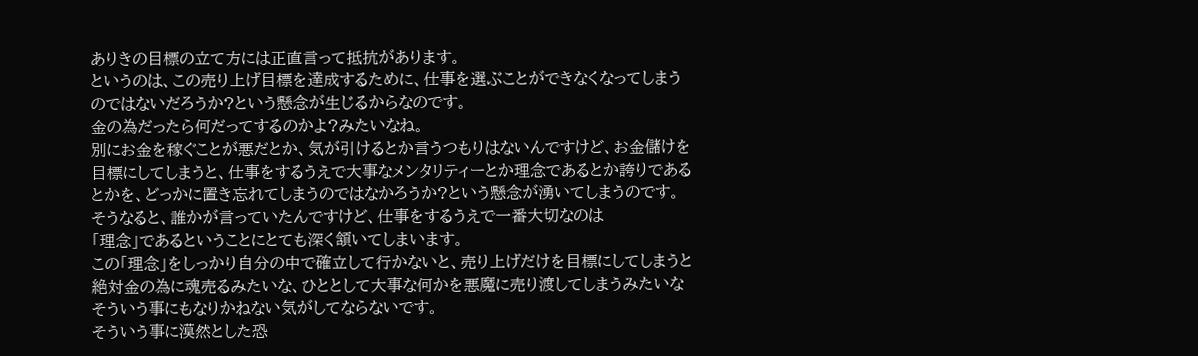ありきの目標の立て方には正直言って抵抗があります。
というのは、この売り上げ目標を達成するために、仕事を選ぶことができなくなってしまう
のではないだろうか?という懸念が生じるからなのです。
金の為だったら何だってするのかよ?みたいなね。
別にお金を稼ぐことが悪だとか、気が引けるとか言うつもりはないんですけど、お金儲けを
目標にしてしまうと、仕事をするうえで大事なメンタリティーとか理念であるとか誇りである
とかを、どっかに置き忘れてしまうのではなかろうか?という懸念が湧いてしまうのです。
そうなると、誰かが言っていたんですけど、仕事をするうえで一番大切なのは
「理念」であるということにとても深く頷いてしまいます。
この「理念」をしっかり自分の中で確立して行かないと、売り上げだけを目標にしてしまうと
絶対金の為に魂売るみたいな、ひととして大事な何かを悪魔に売り渡してしまうみたいな
そういう事にもなりかねない気がしてならないです。
そういう事に漠然とした恐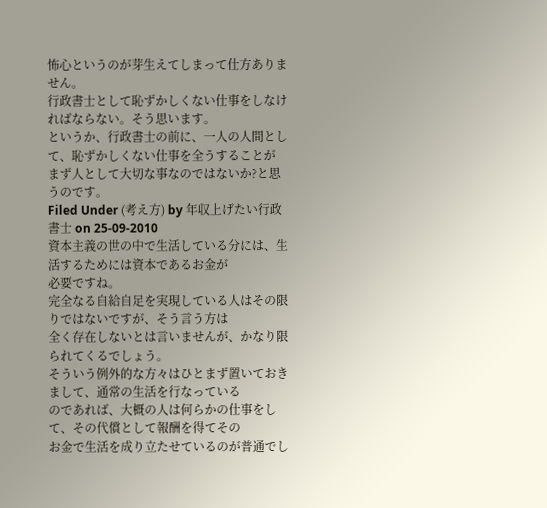怖心というのが芽生えてしまって仕方ありません。
行政書士として恥ずかしくない仕事をしなければならない。そう思います。
というか、行政書士の前に、一人の人間として、恥ずかしくない仕事を全うすることが
まず人として大切な事なのではないか?と思うのです。
Filed Under (考え方) by 年収上げたい行政書士 on 25-09-2010
資本主義の世の中で生活している分には、生活するためには資本であるお金が
必要ですね。
完全なる自給自足を実現している人はその限りではないですが、そう言う方は
全く存在しないとは言いませんが、かなり限られてくるでしょう。
そういう例外的な方々はひとまず置いておきまして、通常の生活を行なっている
のであれば、大概の人は何らかの仕事をして、その代償として報酬を得てその
お金で生活を成り立たせているのが普通でし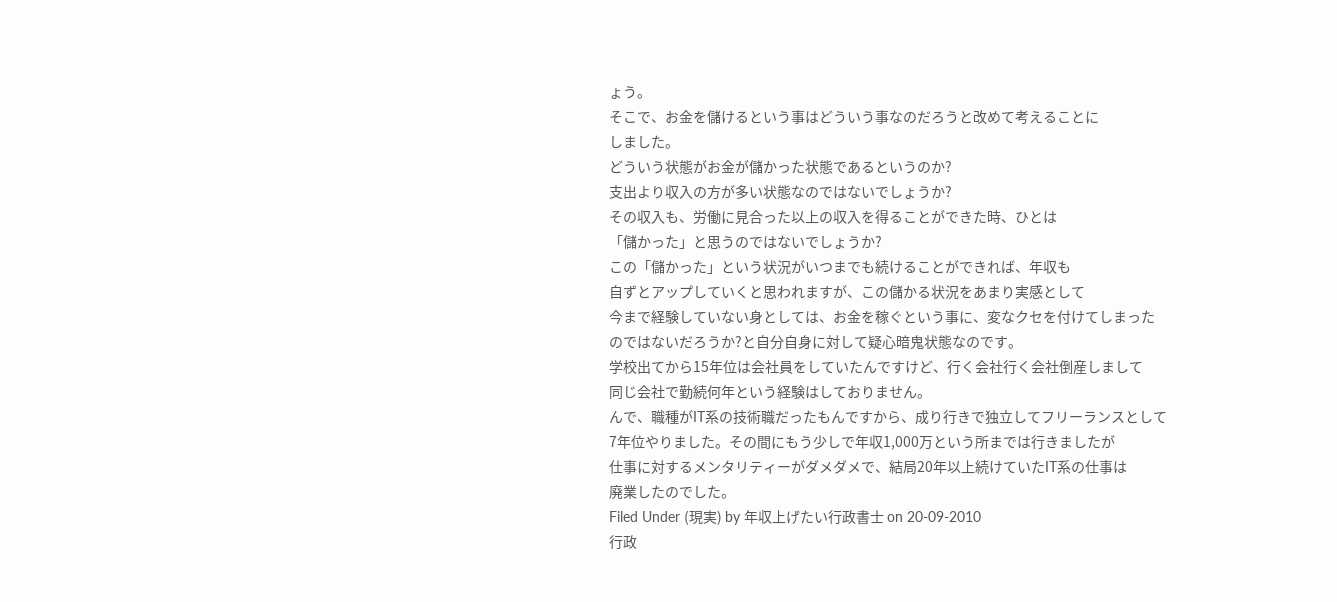ょう。
そこで、お金を儲けるという事はどういう事なのだろうと改めて考えることに
しました。
どういう状態がお金が儲かった状態であるというのか?
支出より収入の方が多い状態なのではないでしょうか?
その収入も、労働に見合った以上の収入を得ることができた時、ひとは
「儲かった」と思うのではないでしょうか?
この「儲かった」という状況がいつまでも続けることができれば、年収も
自ずとアップしていくと思われますが、この儲かる状況をあまり実感として
今まで経験していない身としては、お金を稼ぐという事に、変なクセを付けてしまった
のではないだろうか?と自分自身に対して疑心暗鬼状態なのです。
学校出てから15年位は会社員をしていたんですけど、行く会社行く会社倒産しまして
同じ会社で勤続何年という経験はしておりません。
んで、職種がIT系の技術職だったもんですから、成り行きで独立してフリーランスとして
7年位やりました。その間にもう少しで年収1,000万という所までは行きましたが
仕事に対するメンタリティーがダメダメで、結局20年以上続けていたIT系の仕事は
廃業したのでした。
Filed Under (現実) by 年収上げたい行政書士 on 20-09-2010
行政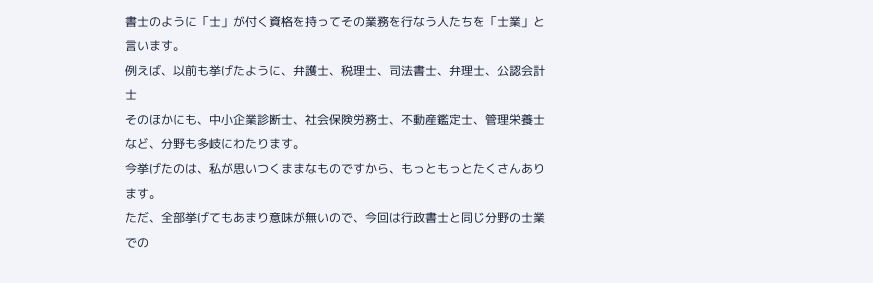書士のように「士」が付く資格を持ってその業務を行なう人たちを「士業」と
言います。
例えば、以前も挙げたように、弁護士、税理士、司法書士、弁理士、公認会計士
そのほかにも、中小企業診断士、社会保険労務士、不動産鑑定士、管理栄養士
など、分野も多岐にわたります。
今挙げたのは、私が思いつくままなものですから、もっともっとたくさんあります。
ただ、全部挙げてもあまり意味が無いので、今回は行政書士と同じ分野の士業での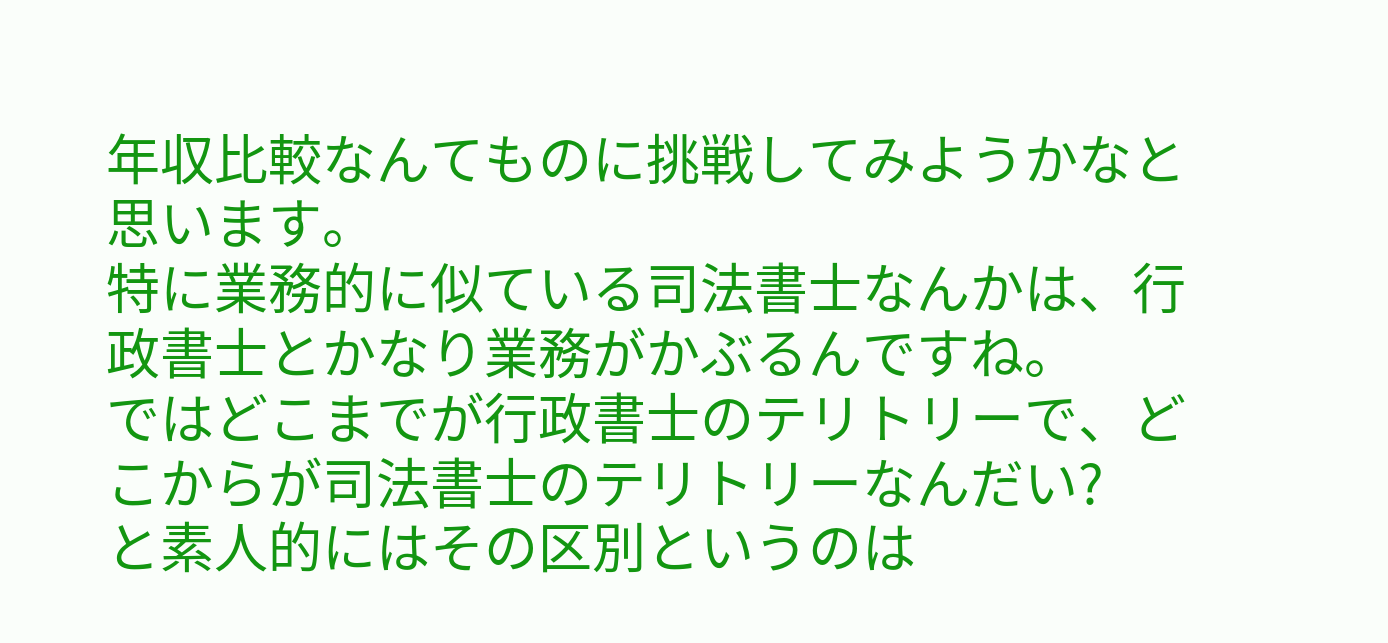年収比較なんてものに挑戦してみようかなと思います。
特に業務的に似ている司法書士なんかは、行政書士とかなり業務がかぶるんですね。
ではどこまでが行政書士のテリトリーで、どこからが司法書士のテリトリーなんだい?
と素人的にはその区別というのは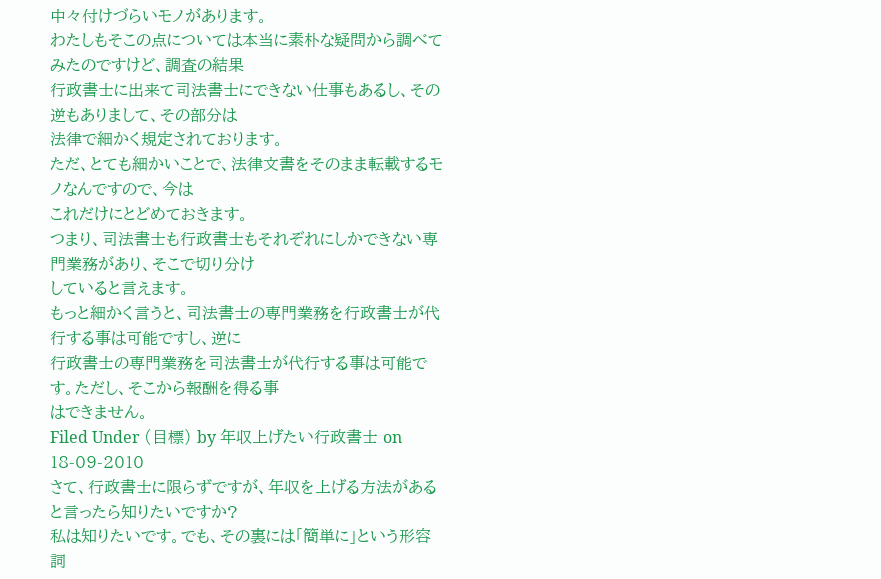中々付けづらいモノがあります。
わたしもそこの点については本当に素朴な疑問から調べてみたのですけど、調査の結果
行政書士に出来て司法書士にできない仕事もあるし、その逆もありまして、その部分は
法律で細かく規定されております。
ただ、とても細かいことで、法律文書をそのまま転載するモノなんですので、今は
これだけにとどめておきます。
つまり、司法書士も行政書士もそれぞれにしかできない専門業務があり、そこで切り分け
していると言えます。
もっと細かく言うと、司法書士の専門業務を行政書士が代行する事は可能ですし、逆に
行政書士の専門業務を司法書士が代行する事は可能です。ただし、そこから報酬を得る事
はできません。
Filed Under (目標) by 年収上げたい行政書士 on 18-09-2010
さて、行政書士に限らずですが、年収を上げる方法があると言ったら知りたいですか?
私は知りたいです。でも、その裏には「簡単に」という形容詞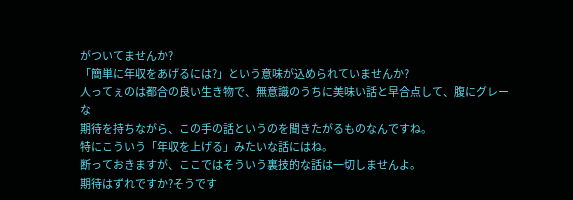がついてませんか?
「簡単に年収をあげるには?」という意味が込められていませんか?
人ってぇのは都合の良い生き物で、無意識のうちに美味い話と早合点して、腹にグレーな
期待を持ちながら、この手の話というのを聞きたがるものなんですね。
特にこういう「年収を上げる」みたいな話にはね。
断っておきますが、ここではそういう裏技的な話は一切しませんよ。
期待はずれですか?そうです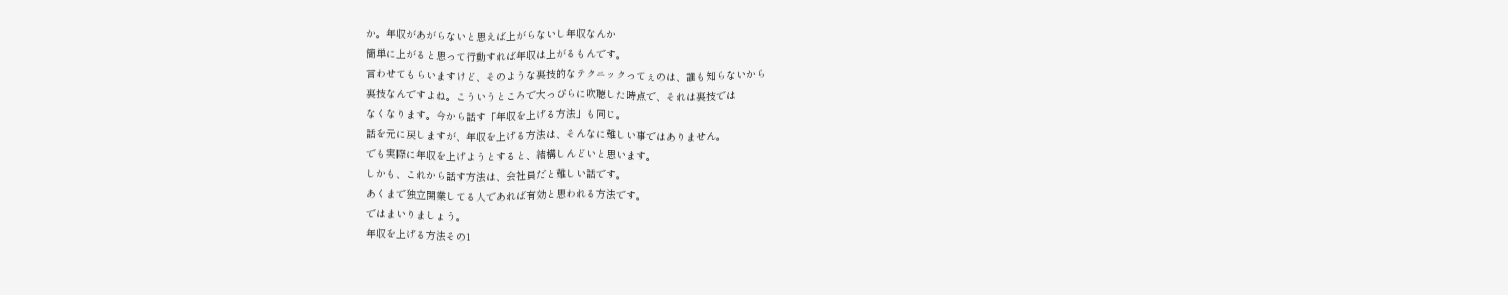か。年収があがらないと思えば上がらないし年収なんか
簡単に上がると思って行動すれば年収は上がるもんです。
言わせてもらいますけど、そのような裏技的なテクニックってぇのは、誰も知らないから
裏技なんですよね。こういうところで大っぴらに吹聴した時点で、それは裏技では
なくなります。今から話す「年収を上げる方法」も同じ。
話を元に戻しますが、年収を上げる方法は、そんなに難しい事ではありません。
でも実際に年収を上げようとすると、結構しんどいと思います。
しかも、これから話す方法は、会社員だと難しい話です。
あくまで独立開業してる人であれば有効と思われる方法です。
ではまいりましょう。
年収を上げる方法その1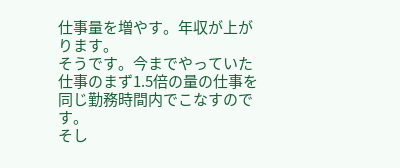仕事量を増やす。年収が上がります。
そうです。今までやっていた仕事のまず1.5倍の量の仕事を同じ勤務時間内でこなすのです。
そし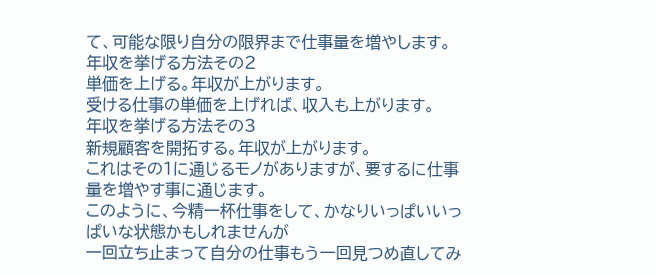て、可能な限り自分の限界まで仕事量を増やします。
年収を挙げる方法その2
単価を上げる。年収が上がります。
受ける仕事の単価を上げれば、収入も上がります。
年収を挙げる方法その3
新規顧客を開拓する。年収が上がります。
これはその1に通じるモノがありますが、要するに仕事量を増やす事に通じます。
このように、今精一杯仕事をして、かなりいっぱいいっぱいな状態かもしれませんが
一回立ち止まって自分の仕事もう一回見つめ直してみ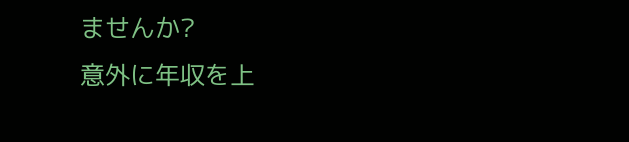ませんか?
意外に年収を上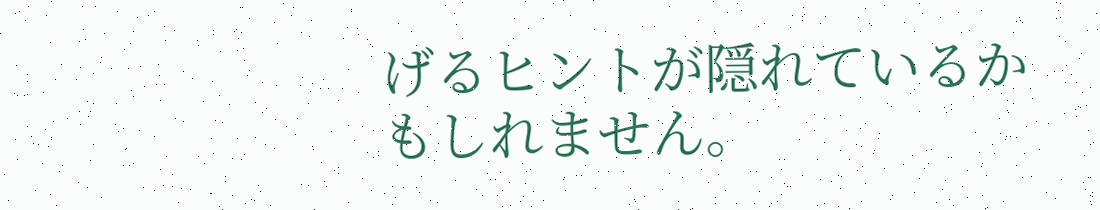げるヒントが隠れているかもしれません。